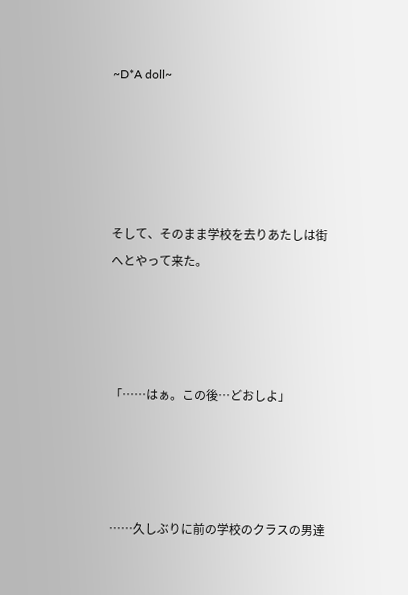~D*A doll~





そして、そのまま学校を去りあたしは街へとやって来た。




「……はぁ。この後…どおしよ」




……久しぶりに前の学校のクラスの男達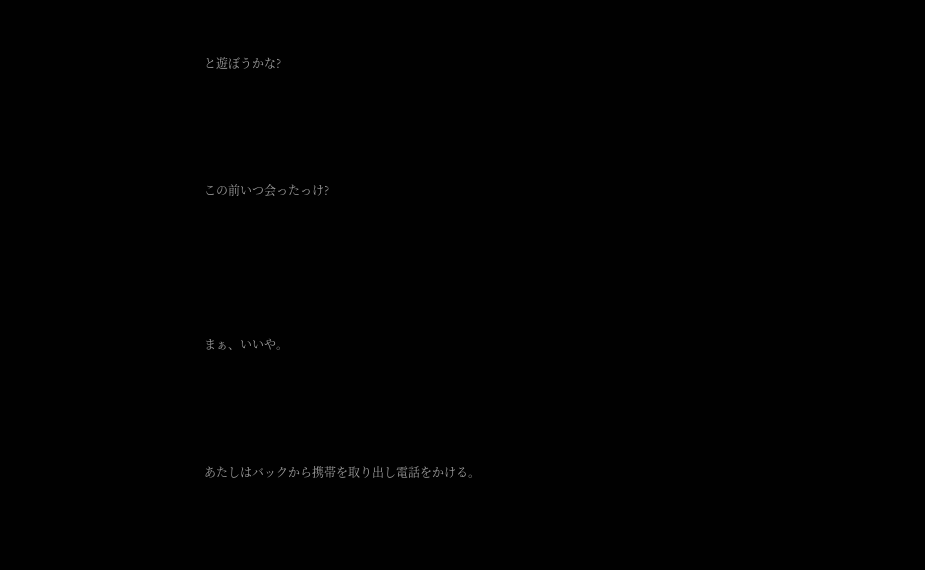と遊ぼうかな?




この前いつ会ったっけ?





まぁ、いいや。




あたしはバックから携帯を取り出し電話をかける。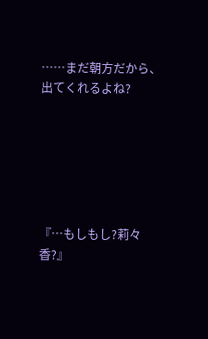……まだ朝方だから、出てくれるよね?






『…もしもし?莉々香?』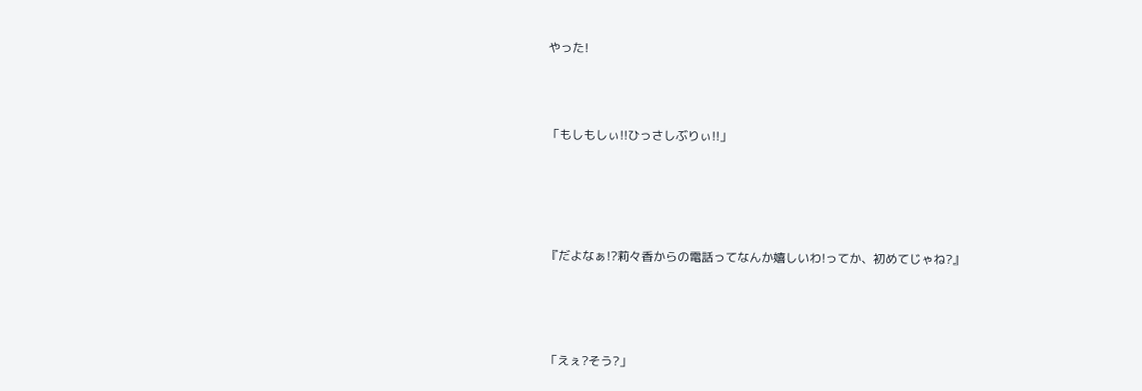やった!




「もしもしぃ!!ひっさしぶりぃ!!」






『だよなぁ!?莉々香からの電話ってなんか嬉しいわ!ってか、初めてじゃね?』





「えぇ?そう?」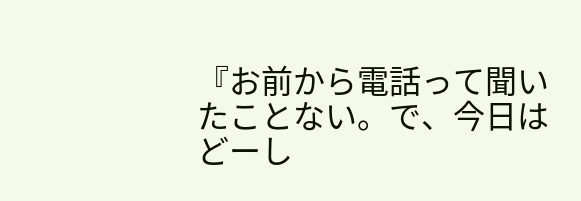『お前から電話って聞いたことない。で、今日はどーし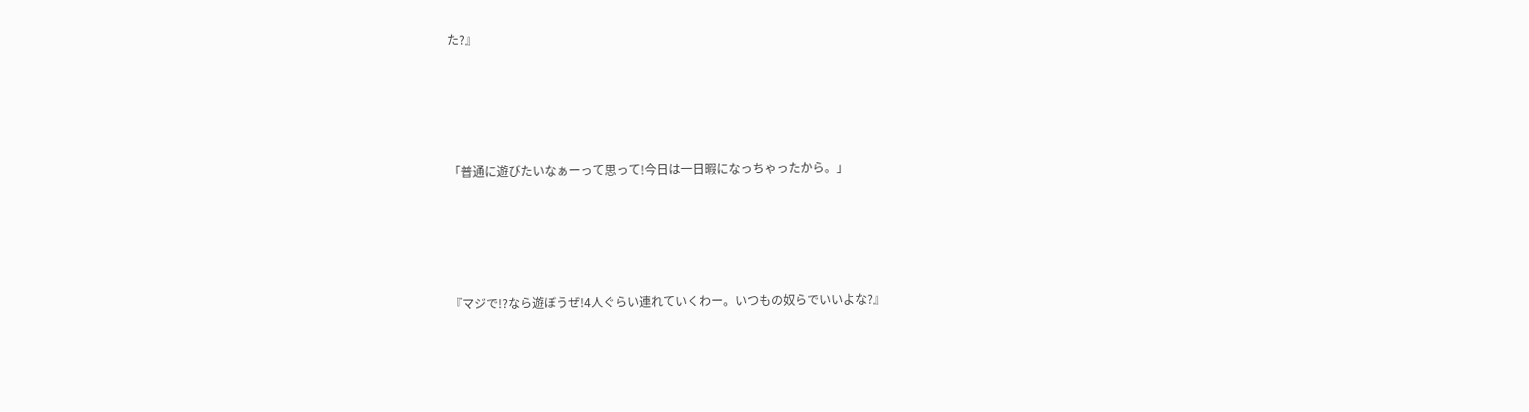た?』





「普通に遊びたいなぁーって思って!今日は一日暇になっちゃったから。」





『マジで!?なら遊ぼうぜ!4人ぐらい連れていくわー。いつもの奴らでいいよな?』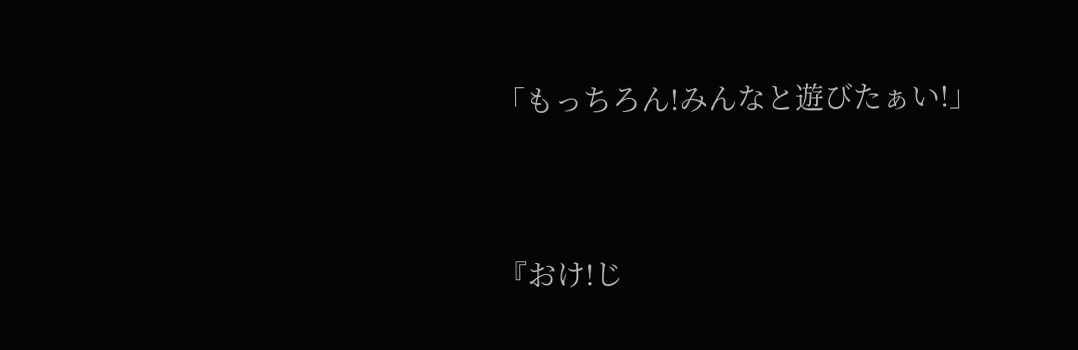「もっちろん!みんなと遊びたぁい!」




『おけ!じ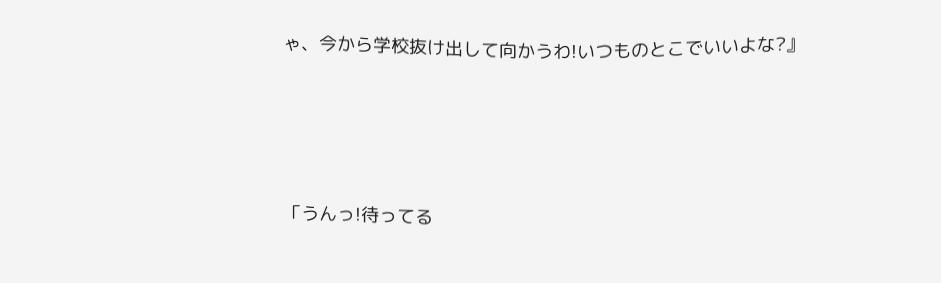ゃ、今から学校抜け出して向かうわ!いつものとこでいいよな?』




「うんっ!待ってる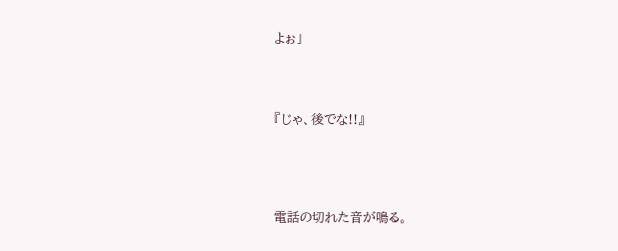よぉ」




『じゃ、後でな!!』





電話の切れた音が鳴る。